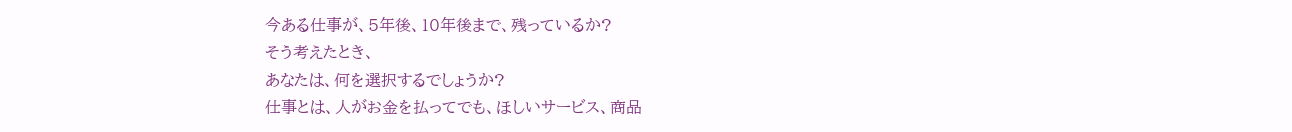今ある仕事が、5年後、10年後まで、残っているか?
そう考えたとき、
あなたは、何を選択するでしょうか?
仕事とは、人がお金を払ってでも、ほしいサービス、商品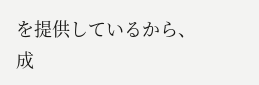を提供しているから、
成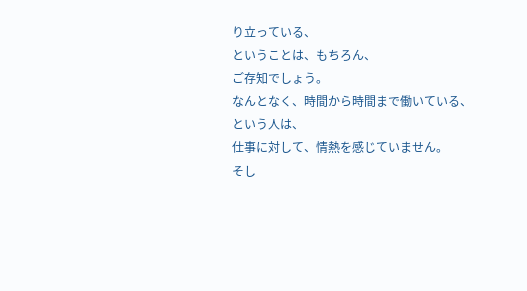り立っている、
ということは、もちろん、
ご存知でしょう。
なんとなく、時間から時間まで働いている、
という人は、
仕事に対して、情熱を感じていません。
そし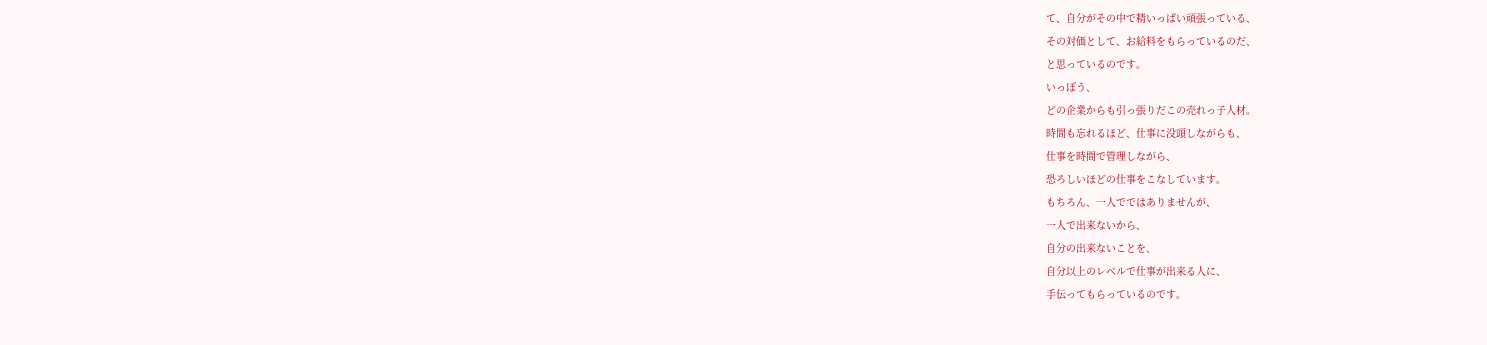て、自分がその中で精いっぱい頑張っている、
その対価として、お給料をもらっているのだ、
と思っているのです。
いっぽう、
どの企業からも引っ張りだこの売れっ子人材。
時間も忘れるほど、仕事に没頭しながらも、
仕事を時間で管理しながら、
恐ろしいほどの仕事をこなしています。
もちろん、一人でではありませんが、
一人で出来ないから、
自分の出来ないことを、
自分以上のレベルで仕事が出来る人に、
手伝ってもらっているのです。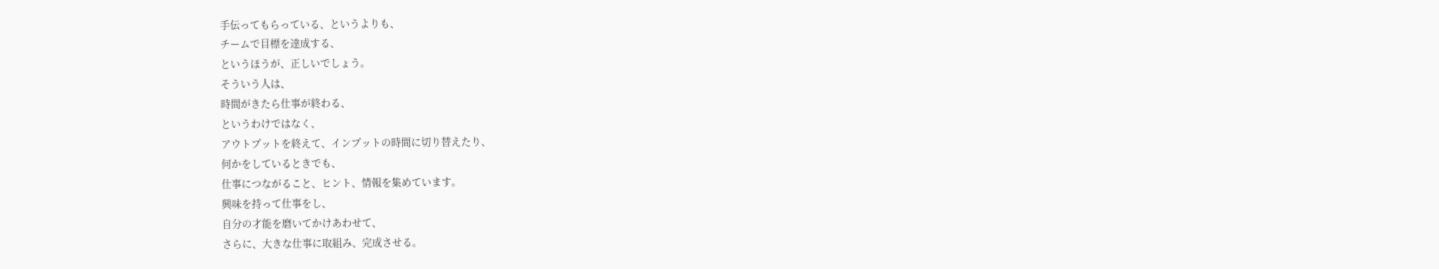手伝ってもらっている、というよりも、
チームで目標を達成する、
というほうが、正しいでしょう。
そういう人は、
時間がきたら仕事が終わる、
というわけではなく、
アウトプットを終えて、インプットの時間に切り替えたり、
何かをしているときでも、
仕事につながること、ヒント、情報を集めています。
興味を持って仕事をし、
自分の才能を磨いてかけあわせて、
さらに、大きな仕事に取組み、完成させる。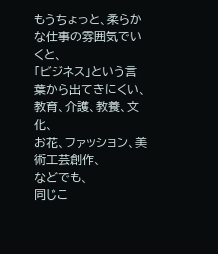もうちょっと、柔らかな仕事の雰囲気でいくと、
「ビジネス」という言葉から出てきにくい、
教育、介護、教養、文化、
お花、ファッション、美術工芸創作、
などでも、
同じこ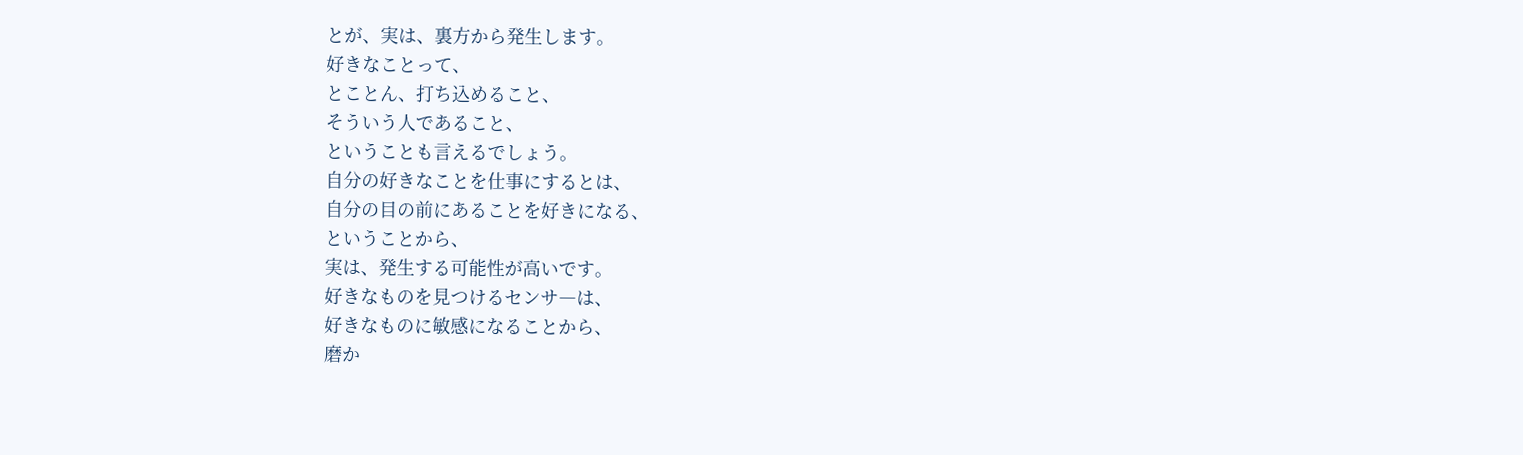とが、実は、裏方から発生します。
好きなことって、
とことん、打ち込めること、
そういう人であること、
ということも言えるでしょう。
自分の好きなことを仕事にするとは、
自分の目の前にあることを好きになる、
ということから、
実は、発生する可能性が高いです。
好きなものを見つけるセンサ―は、
好きなものに敏感になることから、
磨か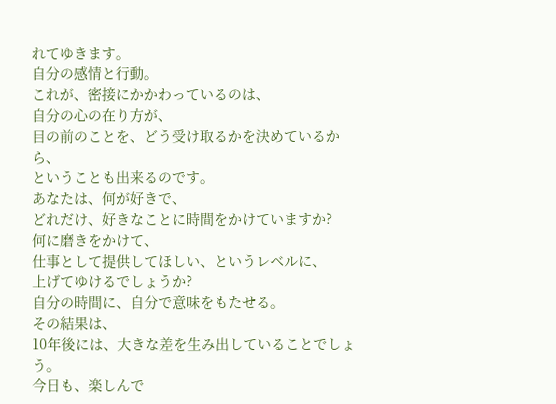れてゆきます。
自分の感情と行動。
これが、密接にかかわっているのは、
自分の心の在り方が、
目の前のことを、どう受け取るかを決めているから、
ということも出来るのです。
あなたは、何が好きで、
どれだけ、好きなことに時間をかけていますか?
何に磨きをかけて、
仕事として提供してほしい、というレベルに、
上げてゆけるでしょうか?
自分の時間に、自分で意味をもたせる。
その結果は、
10年後には、大きな差を生み出していることでしょう。
今日も、楽しんで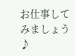お仕事してみましょう♪